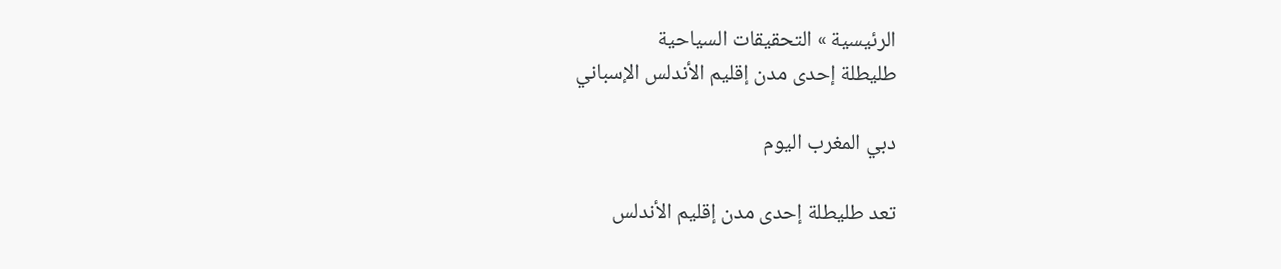الرئيسية » التحقيقات السياحية
طليطلة إحدى مدن إقليم الأندلس الإسباني

دبي المغرب اليوم

تعد طليطلة إحدى مدن إقليم الأندلس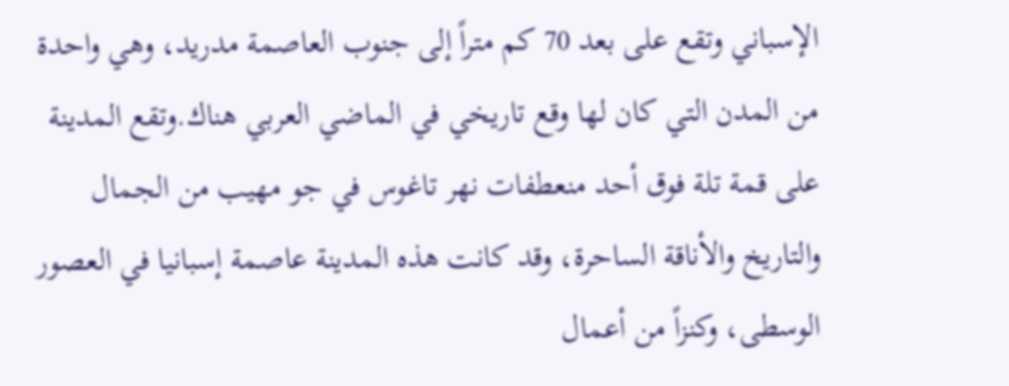الإسباني وتقع على بعد 70 كم متراً إلى جنوب العاصمة مدريد، وهي واحدة من المدن التي كان لها وقع تاريخي في الماضي العربي هناك.وتقع المدينة على قمة تلة فوق أحد منعطفات نهر تاغوس في جو مهيب من الجمال والتاريخ والأناقة الساحرة، وقد كانت هذه المدينة عاصمة إسبانيا في العصور الوسطى، وكنزاً من أعمال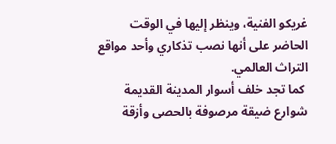غريكو الفنية، وينظر إليها في الوقت الحاضر على أنها نصب تذكاري وأحد مواقع التراث العالمي.
 كما تجد خلف أسوار المدينة القديمة شوارع ضيقة مرصوفة بالحصى وأزقة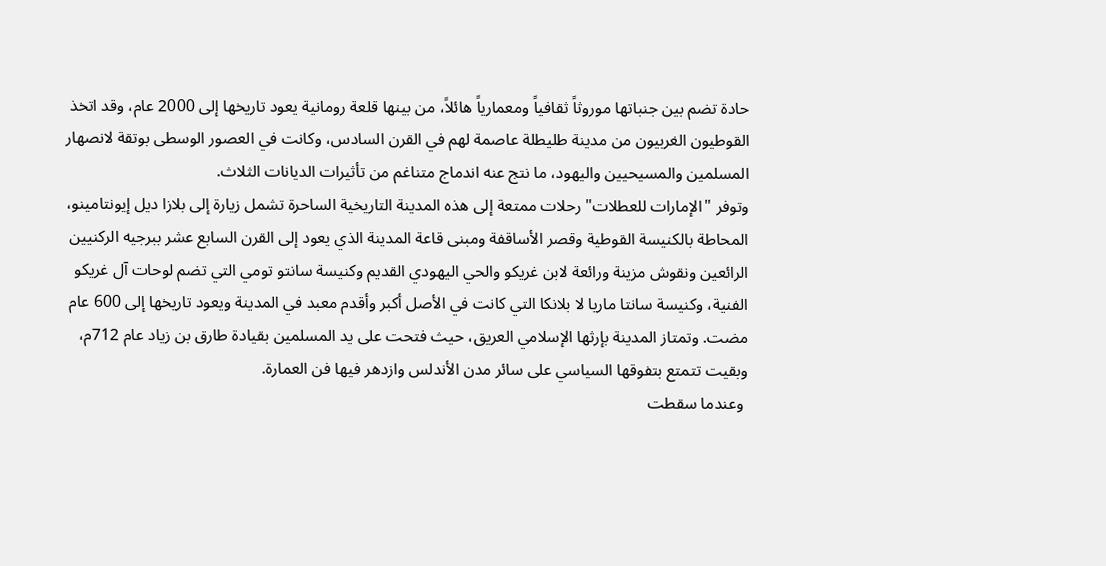حادة تضم بين جنباتها موروثاً ثقافياً ومعمارياً هائلاً، من بينها قلعة رومانية يعود تاريخها إلى 2000 عام، وقد اتخذ القوطيون الغربيون من مدينة طليطلة عاصمة لهم في القرن السادس، وكانت في العصور الوسطى بوتقة لانصهار المسلمين والمسيحيين واليهود، ما نتج عنه اندماج متناغم من تأثيرات الديانات الثلاث.
وتوفر "الإمارات للعطلات" رحلات ممتعة إلى هذه المدينة التاريخية الساحرة تشمل زيارة إلى بلازا ديل إيونتامينو، المحاطة بالكنيسة القوطية وقصر الأساقفة ومبنى قاعة المدينة الذي يعود إلى القرن السابع عشر ببرجيه الركنيين الرائعين ونقوش مزينة ورائعة لابن غريكو والحي اليهودي القديم وكنيسة سانتو تومي التي تضم لوحات آل غريكو الفنية، وكنيسة سانتا ماريا لا بلانكا التي كانت في الأصل أكبر وأقدم معبد في المدينة ويعود تاريخها إلى 600 عام مضت. وتمتاز المدينة بإرثها الإسلامي العريق، حيث فتحت على يد المسلمين بقيادة طارق بن زياد عام 712م، وبقيت تتمتع بتفوقها السياسي على سائر مدن الأندلس وازدهر فيها فن العمارة.
 وعندما سقطت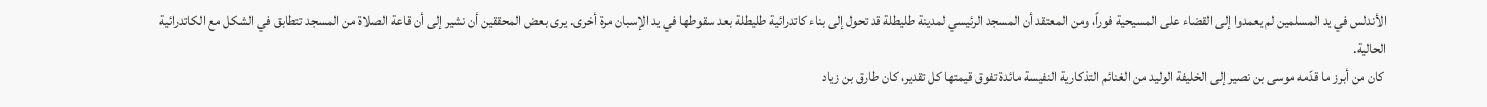الأندلس في يد المسلمين لم يعمدوا إلى القضاء على المسيحية فوراً، ومن المعتقد أن المسجد الرئيسي لمدينة طليطلة قد تحول إلى بناء كاتدرائية طليطلة بعد سقوطها في يد الإسبان مرة أخرى. يرى بعض المحققين أن نشير إلى أن قاعة الصلاة من المسجد تتطابق في الشكل مع الكاتدرائية الحالية.
 كان من أبرز ما قدّمه موسى بن نصير إلى الخليفة الوليد من الغنائم التذكارية النفيسة مائدة تفوق قيمتها كل تقدير، كان طارق بن زياد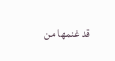قد غنمها من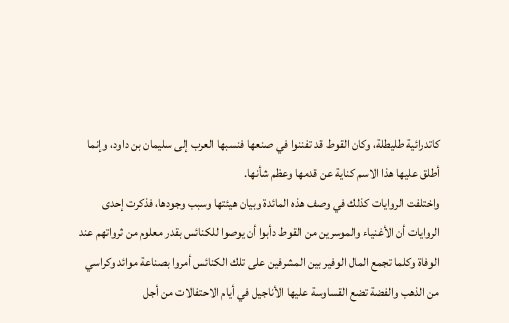كاتدرائية طليطلة، وكان القوط قد تفننوا في صنعها فنسبها العرب إلى سليمان بن داود، وإنما أطلق عليها هذا الاسم كناية عن قدمها وعظم شأنها.
واختلفت الروايات كذلك في وصف هذه المائدة وبيان هيئتها وسبب وجودها، فذكرت إحدى الروايات أن الأغنياء والموسرين من القوط دأبوا أن يوصوا للكنائس بقدر معلوم من ثرواتهم عند الوفاة وكلما تجمع المال الوفير بين المشرفين على تلك الكنائس أمروا بصناعة موائد وكراسي من الذهب والفضة تضع القساوسة عليها الأناجيل في أيام الاحتفالات من أجل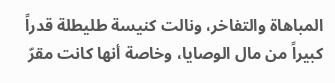المباهاة والتفاخر، ونالت كنيسة طليطلة قدراً كبيراً من مال الوصايا، وخاصة أنها كانت مقرّ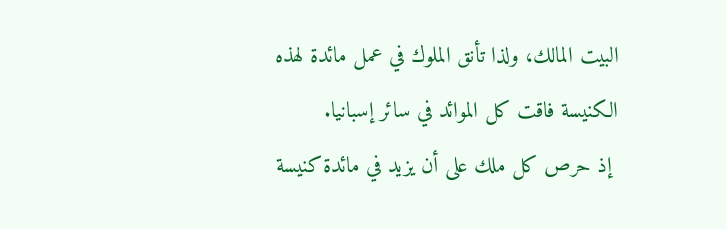البيت المالك، ولذا تأنق الملوك في عمل مائدة لهذه الكنيسة فاقت كل الموائد في سائر إسبانيا.
 إذ حرص كل ملك على أن يزيد في مائدة كنيسة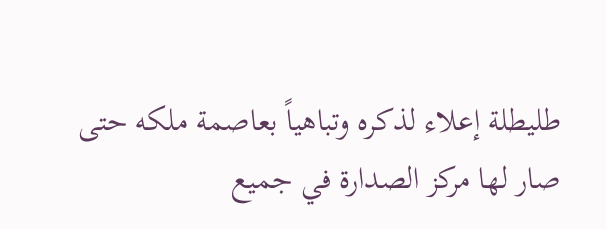طليطلة إعلاء لذكره وتباهياً بعاصمة ملكه حتى صار لها مركز الصدارة في جميع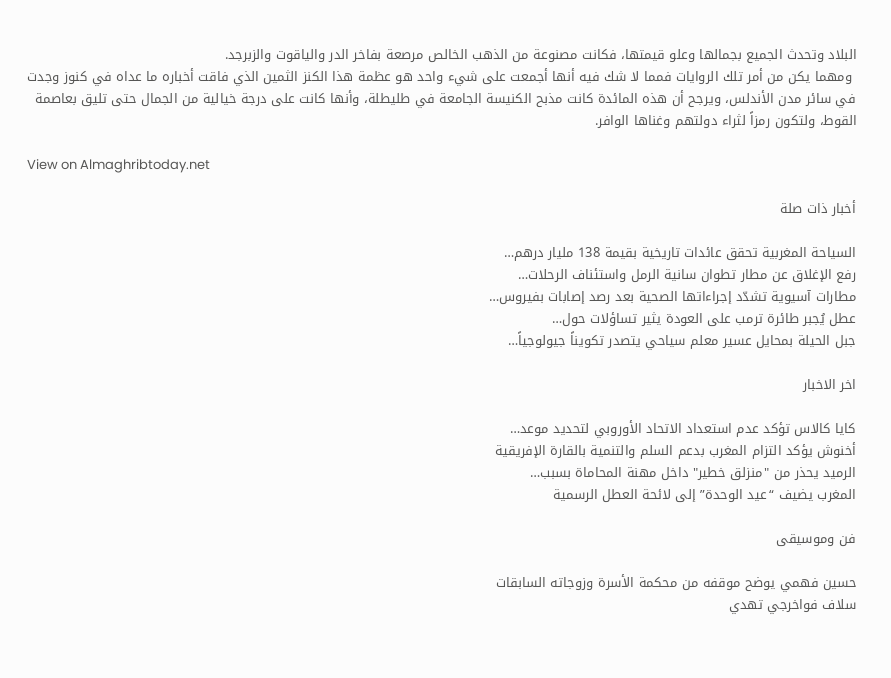البلاد وتحدث الجميع بجمالها وعلو قيمتها، فكانت مصنوعة من الذهب الخالص مرصعة بفاخر الدر والياقوت والزبرجد.
 ومهما يكن من أمر تلك الروايات فمما لا شك فيه أنها أجمعت على شيء واحد هو عظمة هذا الكنز الثمين الذي فاقت أخباره ما عداه في كنوز وجدت في سائر مدن الأندلس، ويرجح أن هذه المائدة كانت مذبح الكنيسة الجامعة في طليطلة، وأنها كانت على درجة خيالية من الجمال حتى تليق بعاصمة القوط، ولتكون رمزاً لثراء دولتهم وغناها الوافر.

View on Almaghribtoday.net

أخبار ذات صلة

السياحة المغربية تحقق عائدات تاريخية بقيمة 138 مليار درهم…
رفع الإغلاق عن مطار تطوان سانية الرمل واستئناف الرحلات…
مطارات آسيوية تشدّد إجراءاتها الصحية بعد رصد إصابات بفيروس…
عطل يُجبر طائرة ترمب على العودة يثير تساؤلات حول…
جبل الحيلة بمحايل عسير معلم سياحي يتصدر تكويناً جيولوجياً…

اخر الاخبار

كايا كالاس تؤكد عدم استعداد الاتحاد الأوروبي لتحديد موعد…
أخنوش يؤكد التزام المغرب بدعم السلم والتنمية بالقارة الإفريقية
الرميد يحذر من "منزلق خطير" داخل مهنة المحاماة بسبب…
المغرب يضيف “عيد الوحدة” إلى لائحة العطل الرسمية

فن وموسيقى

حسين فهمي يوضح موقفه من محكمة الأسرة وزوجاته السابقات
سلاف فواخرجي تهدي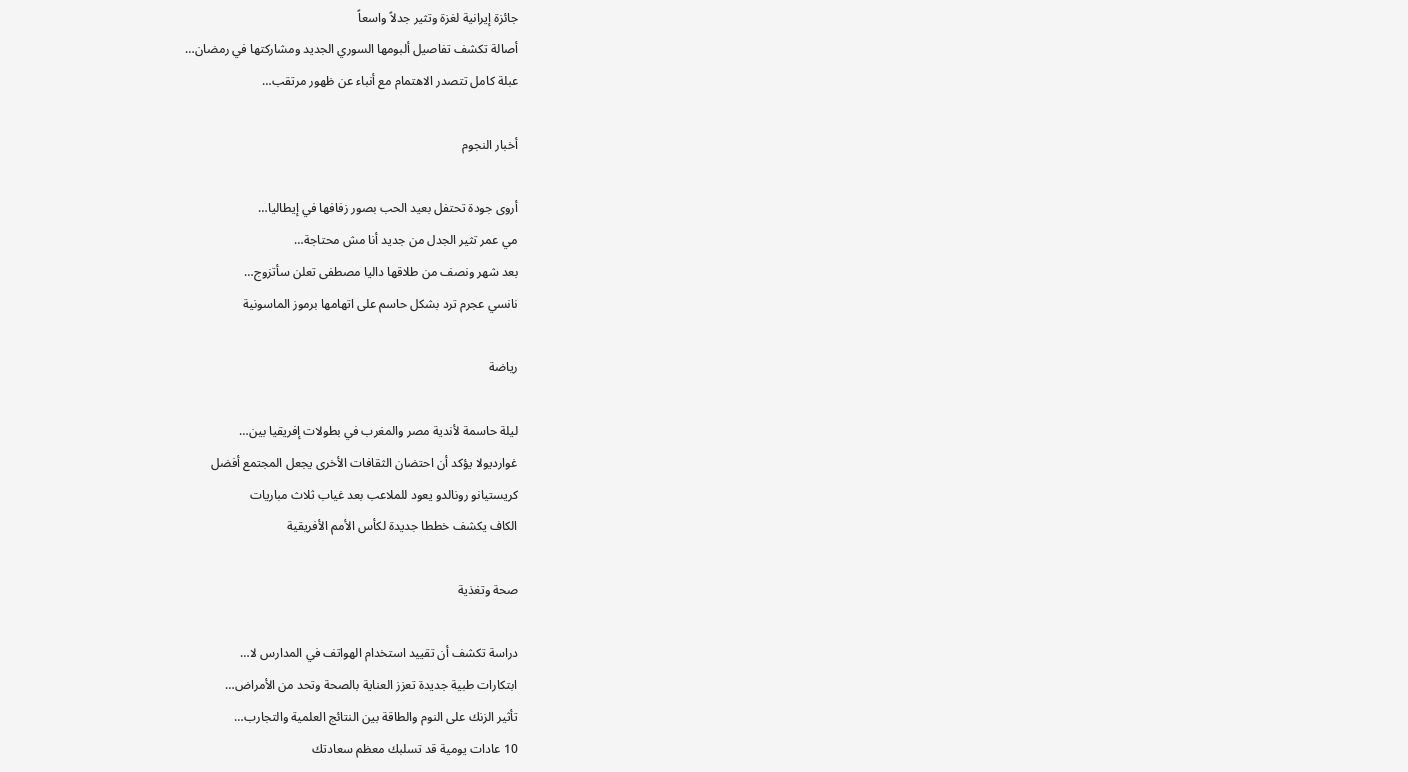جائزة إيرانية لغزة وتثير جدلاً واسعاً
أصالة تكشف تفاصيل ألبومها السوري الجديد ومشاركتها في رمضان…
عبلة كامل تتصدر الاهتمام مع أنباء عن ظهور مرتقب…

أخبار النجوم

أروى جودة تحتفل بعيد الحب بصور زفافها في إيطاليا…
مي عمر تثير الجدل من جديد أنا مش محتاجة…
بعد شهر ونصف من طلاقها داليا مصطفى تعلن سأتزوج…
نانسي عجرم ترد بشكل حاسم على اتهامها برموز الماسونية

رياضة

ليلة حاسمة لأندية مصر والمغرب في بطولات إفريقيا بين…
غوارديولا يؤكد أن احتضان الثقافات الأخرى يجعل المجتمع أفضل
كريستيانو رونالدو يعود للملاعب بعد غياب ثلاث مباريات
الكاف يكشف خططا جديدة لكأس الأمم الأفريقية

صحة وتغذية

دراسة تكشف أن تقييد استخدام الهواتف في المدارس لا…
ابتكارات طبية جديدة تعزز العناية بالصحة وتحد من الأمراض…
تأثير الزنك على النوم والطاقة بين النتائج العلمية والتجارب…
10 عادات يومية قد تسلبك معظم سعادتك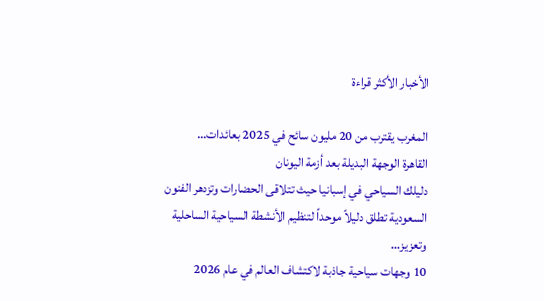الأخبار الأكثر قراءة

المغرب يقترب من 20 مليون سائح في 2025 بعائدات…
القاهرة الوجهة البديلة بعد أزمة اليونان
دليلك السياحي في إسبانيا حيث تتلاقى الحضارات وتزدهر الفنون
السعودية تطلق دليلاً موحداً لتنظيم الأنشطة السياحية الساحلية وتعزيز…
10 وجهات سياحية جاذبة لاكتشاف العالم في عام 2026